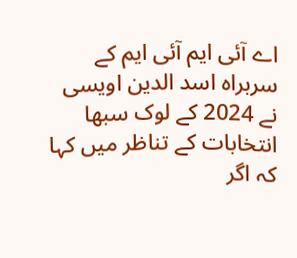اے آئی ایم آئی ایم کے سربراہ اسد الدین اویسی نے 2024 کے لوک سبھا انتخابات کے تناظر میں کہا کہ اگر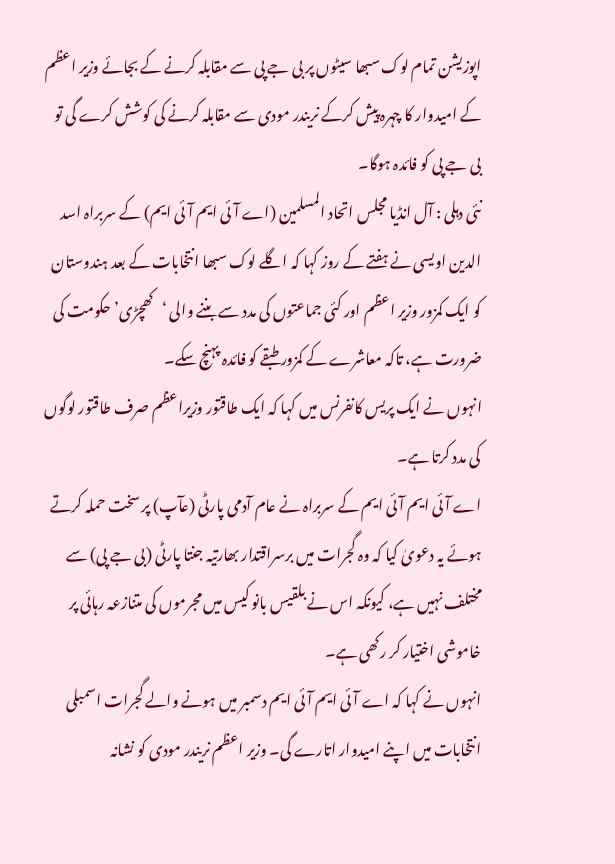اپوزیشن تمام لوک سبھا سیٹوں پر بی جے پی سے مقابلہ کرنے کے بجائے وزیر اعظم کے امیدوار کا چہرہ پیش کرکے نریندر مودی سے مقابلہ کرنے کی کوشش کرے گی تو بی جے پی کو فائدہ ہوگا۔
نئی دہلی : آل انڈیا مجلس اتحاد المسلمین (اے آئی ایم آئی ایم) کے سربراہ اسد الدین اویسی نے ہفتے کے روز کہا کہ اگلے لوک سبھا انتخابات کے بعد ہندوستان کو ایک کمزور وزیر اعظم اور کئی جماعتوں کی مدد سے بننے والی ‘کھچڑی’ حکومت کی ضرورت ہے، تاکہ معاشرے کے کمزور طبقے کو فائدہ پہنچ سکے۔
انہوں نے ایک پریس کانفرنس میں کہا کہ ایک طاقتور وزیراعظم صرف طاقتور لوگوں کی مدد کرتا ہے۔
اے آئی ایم آئی ایم کے سربراہ نے عام آدمی پارٹی (عآپ) پر سخت حملہ کرتے ہوئے یہ دعویٰ کیا کہ وہ گجرات میں برسراقتدار بھارتیہ جنتا پارٹی (بی جے پی) سے مختلف نہیں ہے، کیونکہ اس نے بلقیس بانو کیس میں مجرموں کی متنازعہ رہائی پر خاموشی اختیار کر رکھی ہے۔
انہوں نے کہا کہ اے آئی ایم آئی ایم دسمبر میں ہونے والے گجرات اسمبلی انتخابات میں اپنے امیدوار اتارے گی۔ وزیر اعظم نریندر مودی کو نشانہ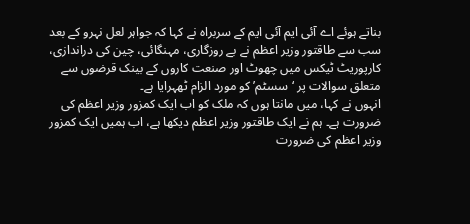بناتے ہوئے اے آئی ایم آئی ایم کے سربراہ نے کہا کہ جواہر لعل نہرو کے بعد سب سے طاقتور وزیر اعظم نے بے روزگاری، مہنگائی، چین کی دراندازی، کارپوریٹ ٹیکس میں چھوٹ اور صنعت کاروں کے بینک قرضوں سے متعلق سوالات پر ‘سسٹم’ کو مورد الزام ٹھہرایا ہے۔
انہوں نے کہا، میں مانتا ہوں کہ ملک کو اب ایک کمزور وزیر اعظم کی ضرورت ہے۔ ہم نے ایک طاقتور وزیر اعظم دیکھا ہے، اب ہمیں ایک کمزور وزیر اعظم کی ضرورت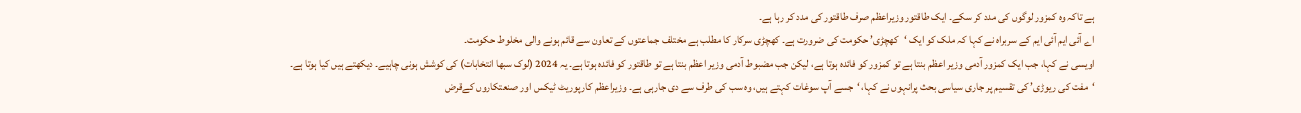ہے تاکہ وہ کمزور لوگوں کی مدد کر سکے۔ ایک طاقتور وزیراعظم صرف طاقتور کی مدد کر رہا ہے۔
اے آئی ایم آئی ایم کے سربراہ نے کہا کہ ملک کو ایک ‘کھچڑی’ حکومت کی ضرورت ہے۔ کھچڑی سرکار کا مطلب ہے مختلف جماعتوں کے تعاون سے قائم ہونے والی مخلوط حکومت۔
اویسی نے کہا، جب ایک کمزور آدمی وزیر اعظم بنتا ہے تو کمزور کو فائدہ ہوتا ہے، لیکن جب مضبوط آدمی وزیر اعظم بنتا ہے تو طاقتور کو فائدہ ہوتا ہے۔ یہ 2024 (لوک سبھا انتخابات) کی کوشش ہونی چاہیے۔ دیکھتے ہیں کیا ہوتا ہے۔
‘مفت کی ریوڑی’ کی تقسیم پر جاری سیاسی بحث پرانہوں نے کہا، ‘جسے آپ سوغات کہتے ہیں، وہ سب کی طرف سے دی جارہی ہے۔ وزیراعظم کارپوریٹ ٹیکس اور صنعتکاروں کےقرض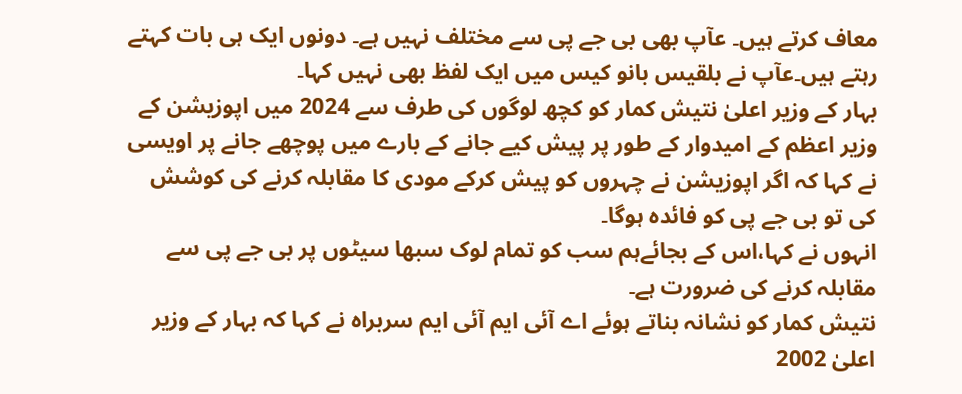معاف کرتے ہیں۔ عآپ بھی بی جے پی سے مختلف نہیں ہے۔ دونوں ایک ہی بات کہتے رہتے ہیں۔عآپ نے بلقیس بانو کیس میں ایک لفظ بھی نہیں کہا۔
بہار کے وزیر اعلیٰ نتیش کمار کو کچھ لوگوں کی طرف سے 2024 میں اپوزیشن کے وزیر اعظم کے امیدوار کے طور پر پیش کیے جانے کے بارے میں پوچھے جانے پر اویسی نے کہا کہ اگر اپوزیشن نے چہروں کو پیش کرکے مودی کا مقابلہ کرنے کی کوشش کی تو بی جے پی کو فائدہ ہوگا۔
انہوں نے کہا،اس کے بجائےہم سب کو تمام لوک سبھا سیٹوں پر بی جے پی سے مقابلہ کرنے کی ضرورت ہے۔
نتیش کمار کو نشانہ بناتے ہوئے اے آئی ایم آئی ایم سربراہ نے کہا کہ بہار کے وزیر اعلیٰ 2002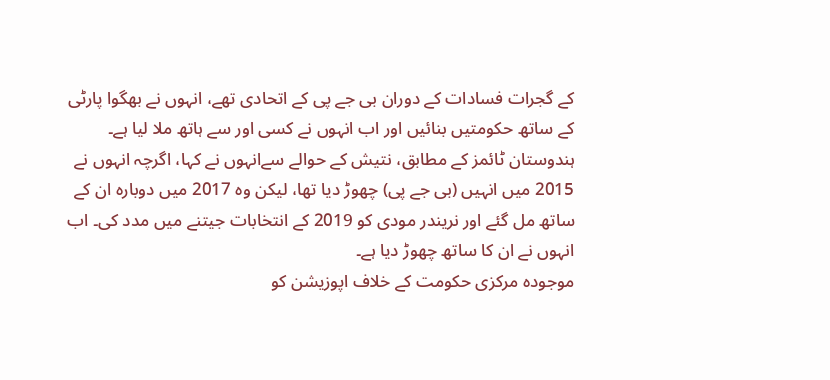کے گجرات فسادات کے دوران بی جے پی کے اتحادی تھے، انہوں نے بھگوا پارٹی کے ساتھ حکومتیں بنائیں اور اب انہوں نے کسی اور سے ہاتھ ملا لیا ہے۔
ہندوستان ٹائمز کے مطابق، نتیش کے حوالے سےانہوں نے کہا، اگرچہ انہوں نے 2015 میں انہیں (بی جے پی) چھوڑ دیا تھا، لیکن وہ 2017 میں دوبارہ ان کے ساتھ مل گئے اور نریندر مودی کو 2019 کے انتخابات جیتنے میں مدد کی۔ اب انہوں نے ان کا ساتھ چھوڑ دیا ہے۔
موجودہ مرکزی حکومت کے خلاف اپوزیشن کو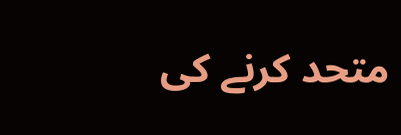متحد کرنے کی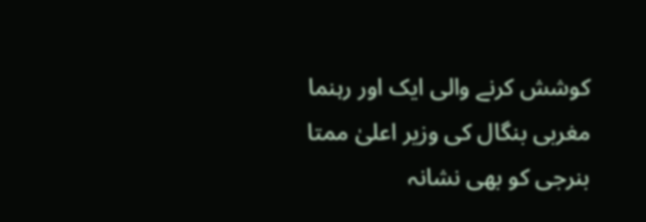کوشش کرنے والی ایک اور رہنما مغربی بنگال کی وزیر اعلیٰ ممتا بنرجی کو بھی نشانہ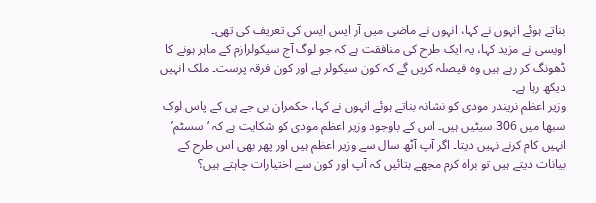بناتے ہوئے انہوں نے کہا، انہوں نے ماضی میں آر ایس ایس کی تعریف کی تھی۔
اویسی نے مزید کہا، یہ ایک طرح کی منافقت ہے کہ جو لوگ آج سیکولرازم کے ماہر ہونے کا ڈھونگ کر رہے ہیں وہ فیصلہ کریں گے کہ کون سیکولر ہے اور کون فرقہ پرست۔ ملک انہیں دیکھ رہا ہے۔
وزیر اعظم نریندر مودی کو نشانہ بناتے ہوئے انہوں نے کہا، حکمران بی جے پی کے پاس لوک سبھا میں 306 سیٹیں ہیں۔ اس کے باوجود وزیر اعظم مودی کو شکایت ہے کہ ‘سسٹم’ انہیں کام کرنے نہیں دیتا۔ اگر آپ آٹھ سال سے وزیر اعظم ہیں اور پھر بھی اس طرح کے بیانات دیتے ہیں تو براہ کرم مجھے بتائیں کہ آپ اور کون سے اختیارات چاہتے ہیں؟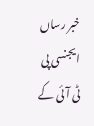خبر رساں ایجنسی پی ٹی آئی کے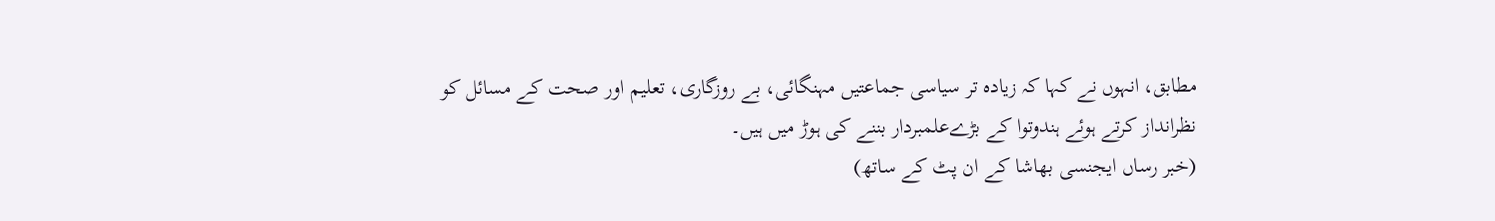مطابق، انہوں نے کہا کہ زیادہ تر سیاسی جماعتیں مہنگائی، بے روزگاری، تعلیم اور صحت کے مسائل کو نظرانداز کرتے ہوئے ہندوتوا کے بڑےعلمبردار بننے کی ہوڑ میں ہیں۔
(خبر رساں ایجنسی بھاشا کے ان پٹ کے ساتھ)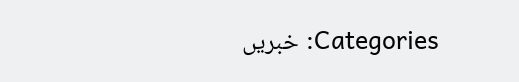Categories: خبریں